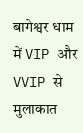बागेश्वर धाम में VIP और VVIP से मुलाकात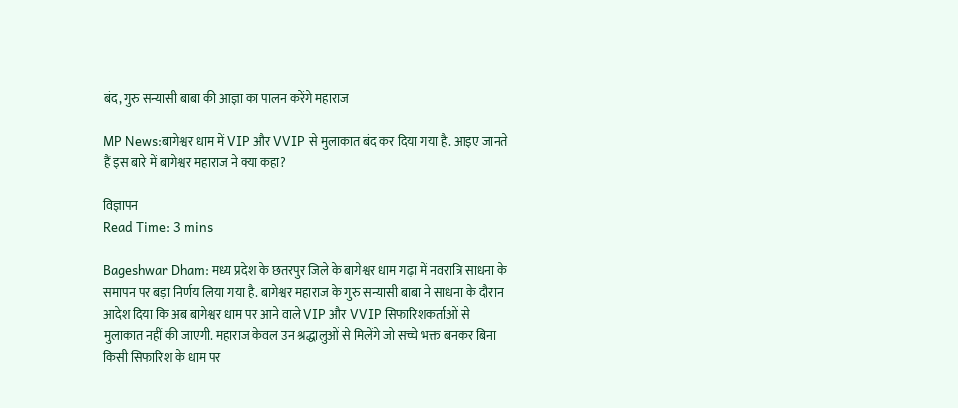बंद, गुरु सन्यासी बाबा की आज्ञा का पालन करेंगे महाराज

MP News:बागेश्वर धाम में VIP और VVIP से मुलाकात बंद कर दिया गया है. आइए जानते हैं इस बारे में बागेश्वर महाराज ने क्या कहा?

विज्ञापन
Read Time: 3 mins

Bageshwar Dham: मध्य प्रदेश के छतरपुर जिले के बागेश्वर धाम गढ़ा में नवरात्रि साधना के समापन पर बड़ा निर्णय लिया गया है. बागेश्वर महाराज के गुरु सन्यासी बाबा ने साधना के दौरान आदेश दिया कि अब बागेश्वर धाम पर आने वाले VIP और VVIP सिफारिशकर्ताओं से मुलाकात नहीं की जाएगी. महाराज केवल उन श्रद्धालुओं से मिलेंगे जो सच्चे भक्त बनकर बिना किसी सिफारिश के धाम पर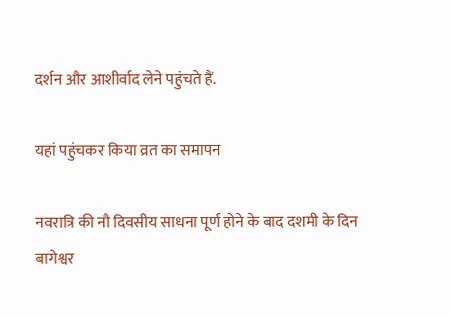दर्शन और आशीर्वाद लेने पहुंचते हैं.

यहां पहुंचकर किया व्रत का समापन

नवरात्रि की नौ दिवसीय साधना पूर्ण होने के बाद दशमी के दिन बागेश्वर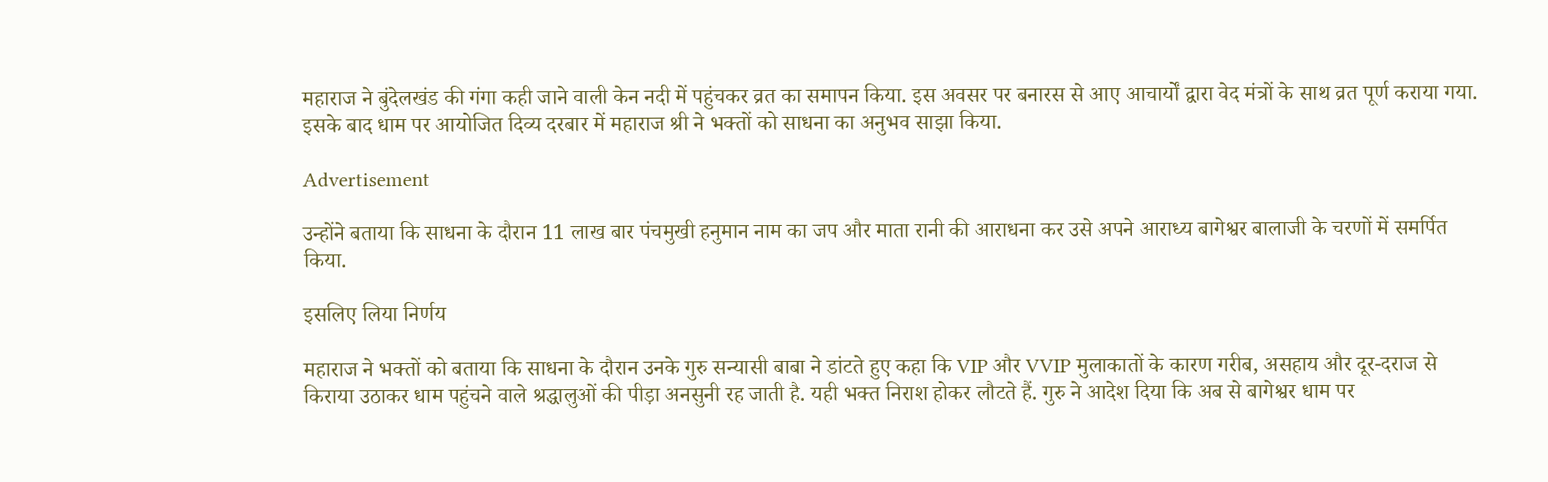महाराज ने बुंदेलखंड की गंगा कही जाने वाली केन नदी में पहुंचकर व्रत का समापन किया. इस अवसर पर बनारस से आए आचार्यों द्वारा वेद मंत्रों के साथ व्रत पूर्ण कराया गया. इसके बाद धाम पर आयोजित दिव्य दरबार में महाराज श्री ने भक्तों को साधना का अनुभव साझा किया.

Advertisement

उन्होंने बताया कि साधना के दौरान 11 लाख बार पंचमुखी हनुमान नाम का जप और माता रानी की आराधना कर उसे अपने आराध्य बागेश्वर बालाजी के चरणों में समर्पित किया.

इसलिए लिया निर्णय

महाराज ने भक्तों को बताया कि साधना के दौरान उनके गुरु सन्यासी बाबा ने डांटते हुए कहा कि VIP और VVIP मुलाकातों के कारण गरीब, असहाय और दूर-दराज से किराया उठाकर धाम पहुंचने वाले श्रद्धालुओं की पीड़ा अनसुनी रह जाती है. यही भक्त निराश होकर लौटते हैं. गुरु ने आदेश दिया कि अब से बागेश्वर धाम पर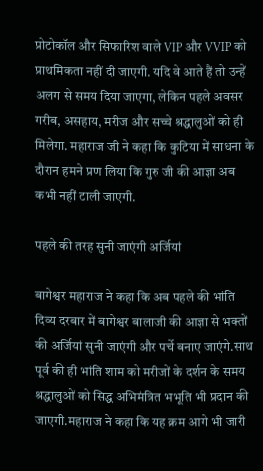प्रोटोकॉल और सिफारिश वाले VIP और VVIP को प्राथमिकता नहीं दी जाएगी. यदि वे आते हैं तो उन्हें अलग से समय दिया जाएगा, लेकिन पहले अवसर गरीब, असहाय, मरीज और सच्चे श्रद्धालुओं को ही मिलेगा. महाराज जी ने कहा कि कुटिया में साधना के दौरान हमने प्रण लिया कि गुरु जी की आज्ञा अब कभी नहीं टाली जाएगी.

पहले की तरह सुनी जाएंगी अर्जियां

बागेश्वर महाराज ने कहा कि अब पहले की भांति दिव्य दरबार में बागेश्वर बालाजी की आज्ञा से भक्तों की अर्जियां सुनी जाएंगी और पर्चे बनाए जाएंगे.साथ पूर्व की ही भांति शाम को मरीजों के दर्शन के समय श्रद्धालुओं को सिद्ध अभिमंत्रित भभूति भी प्रदान की जाएगी.महाराज ने कहा कि यह क्रम आगे भी जारी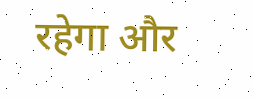रहेगा और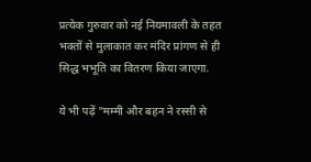प्रत्येक गुरुवार को नई नियमावली के तहत भक्तों से मुलाकात कर मंदिर प्रांगण से ही सिद्ध भभूति का वितरण किया जाएगा.

ये भी पढ़ें "मम्मी और बहन ने रस्सी से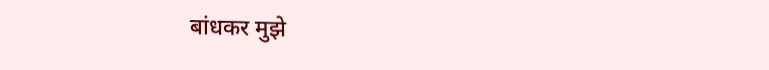बांधकर मुझे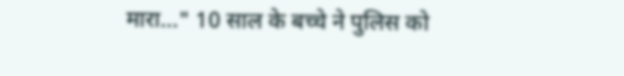मारा..." 10 साल के बच्चे ने पुलिस को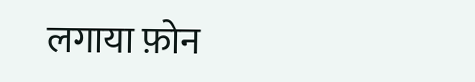लगाया फ़ोन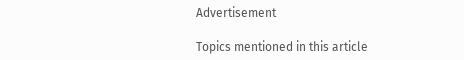Advertisement

Topics mentioned in this article